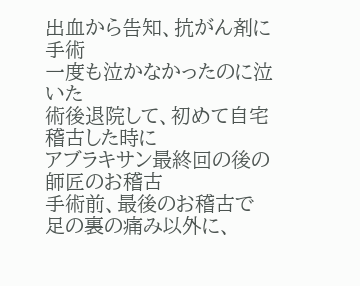出血から告知、抗がん剤に手術
一度も泣かなかったのに泣いた
術後退院して、初めて自宅稽古した時に
アブラキサン最終回の後の師匠のお稽古
手術前、最後のお稽古で
足の裏の痛み以外に、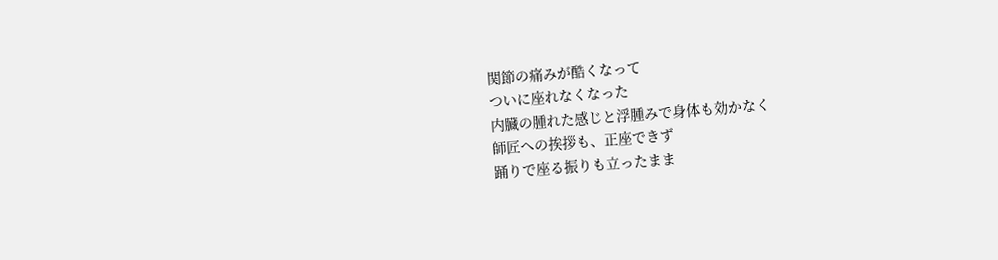関節の痛みが酷くなって
ついに座れなくなった
内臓の腫れた感じと浮腫みで身体も効かなく
師匠への挨拶も、正座できず
踊りで座る振りも立ったまま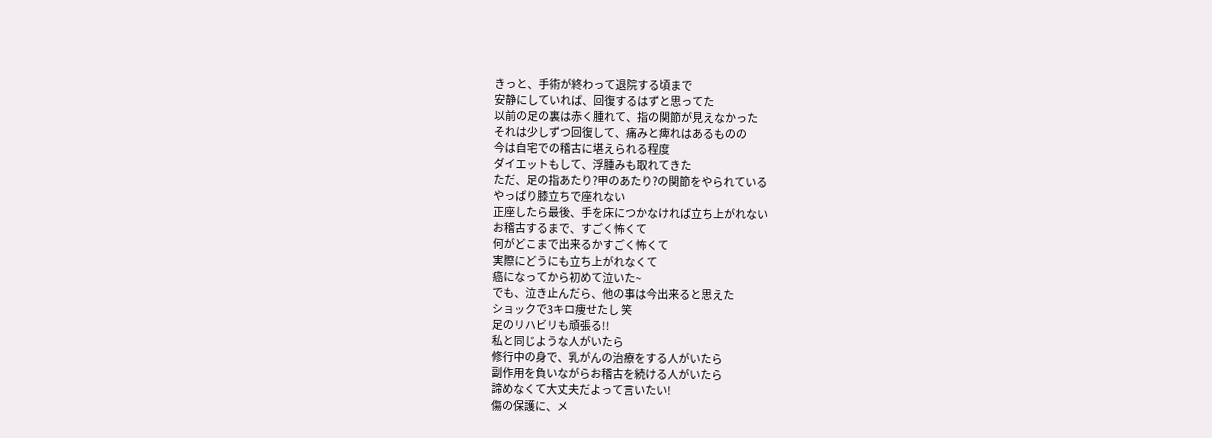きっと、手術が終わって退院する頃まで
安静にしていれば、回復するはずと思ってた
以前の足の裏は赤く腫れて、指の関節が見えなかった
それは少しずつ回復して、痛みと痺れはあるものの
今は自宅での稽古に堪えられる程度
ダイエットもして、浮腫みも取れてきた
ただ、足の指あたり?甲のあたり?の関節をやられている
やっぱり膝立ちで座れない
正座したら最後、手を床につかなければ立ち上がれない
お稽古するまで、すごく怖くて
何がどこまで出来るかすごく怖くて
実際にどうにも立ち上がれなくて
癌になってから初めて泣いた~
でも、泣き止んだら、他の事は今出来ると思えた
ショックで3キロ痩せたし 笑
足のリハビリも頑張る!!
私と同じような人がいたら
修行中の身で、乳がんの治療をする人がいたら
副作用を負いながらお稽古を続ける人がいたら
諦めなくて大丈夫だよって言いたい!
傷の保護に、メ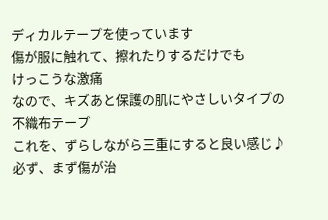ディカルテープを使っています
傷が服に触れて、擦れたりするだけでも
けっこうな激痛
なので、キズあと保護の肌にやさしいタイプの
不織布テープ
これを、ずらしながら三重にすると良い感じ♪
必ず、まず傷が治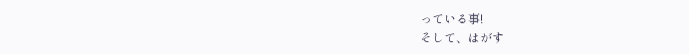っている事!
そして、はがす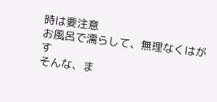時は要注意
お風呂で濡らして、無理なくはがす
そんな、ま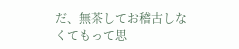だ、無茶してお稽古しなくてもって思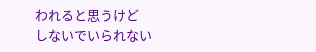われると思うけど
しないでいられない